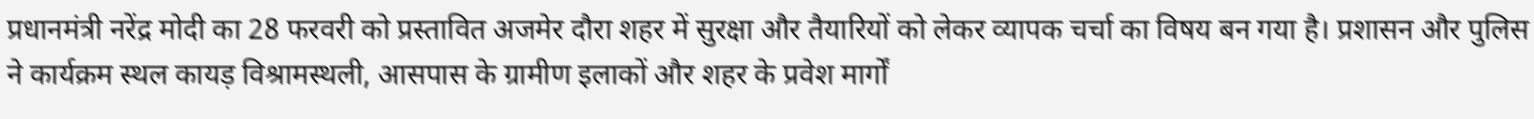प्रधानमंत्री नरेंद्र मोदी का 28 फरवरी को प्रस्तावित अजमेर दौरा शहर में सुरक्षा और तैयारियों को लेकर व्यापक चर्चा का विषय बन गया है। प्रशासन और पुलिस ने कार्यक्रम स्थल कायड़ विश्रामस्थली, आसपास के ग्रामीण इलाकों और शहर के प्रवेश मार्गों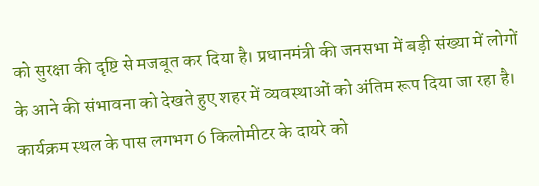को सुरक्षा की दृष्टि से मजबूत कर दिया है। प्रधानमंत्री की जनसभा में बड़ी संख्या में लोगों के आने की संभावना को देखते हुए शहर में व्यवस्थाओं को अंतिम रूप दिया जा रहा है। कार्यक्रम स्थल के पास लगभग 6 किलोमीटर के दायरे को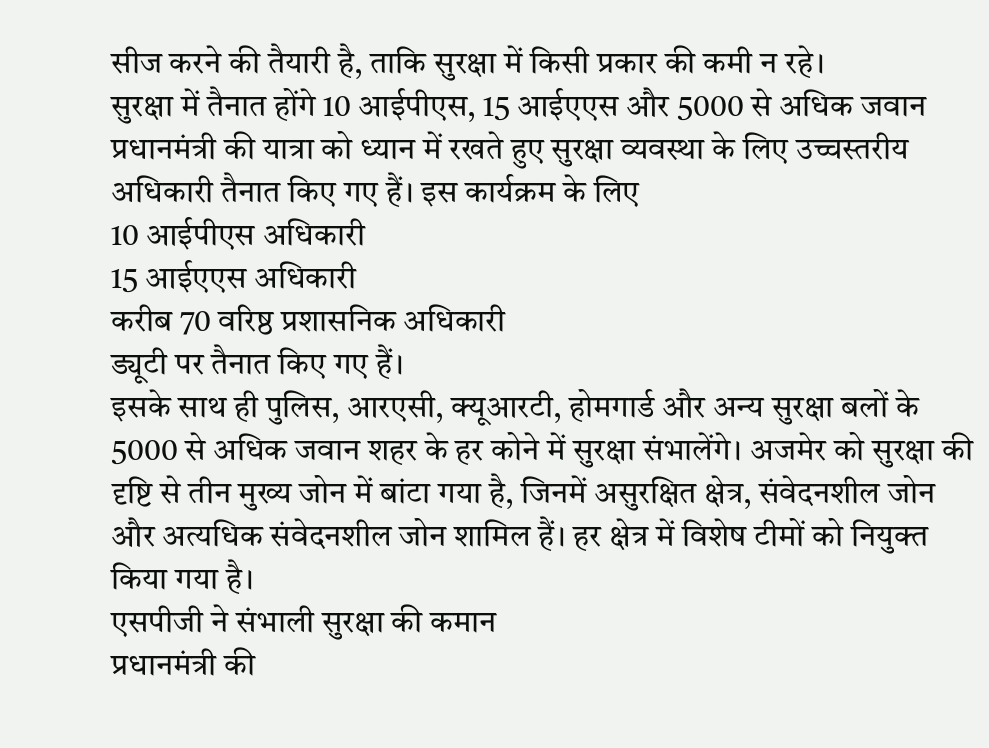सीज करने की तैयारी है, ताकि सुरक्षा में किसी प्रकार की कमी न रहे।
सुरक्षा में तैनात होंगे 10 आईपीएस, 15 आईएएस और 5000 से अधिक जवान
प्रधानमंत्री की यात्रा को ध्यान में रखते हुए सुरक्षा व्यवस्था के लिए उच्चस्तरीय अधिकारी तैनात किए गए हैं। इस कार्यक्रम के लिए
10 आईपीएस अधिकारी
15 आईएएस अधिकारी
करीब 70 वरिष्ठ प्रशासनिक अधिकारी
ड्यूटी पर तैनात किए गए हैं।
इसके साथ ही पुलिस, आरएसी, क्यूआरटी, होमगार्ड और अन्य सुरक्षा बलों के 5000 से अधिक जवान शहर के हर कोने में सुरक्षा संभालेंगे। अजमेर को सुरक्षा की दृष्टि से तीन मुख्य जोन में बांटा गया है, जिनमें असुरक्षित क्षेत्र, संवेदनशील जोन और अत्यधिक संवेदनशील जोन शामिल हैं। हर क्षेत्र में विशेष टीमों को नियुक्त किया गया है।
एसपीजी ने संभाली सुरक्षा की कमान
प्रधानमंत्री की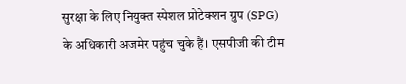सुरक्षा के लिए नियुक्त स्पेशल प्रोटेक्शन ग्रुप (SPG) के अधिकारी अजमेर पहुंच चुके हैं। एसपीजी की टीम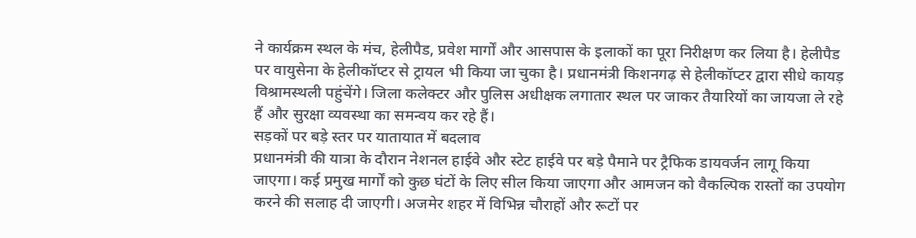ने कार्यक्रम स्थल के मंच, हेलीपैड, प्रवेश मार्गों और आसपास के इलाकों का पूरा निरीक्षण कर लिया है। हेलीपैड पर वायुसेना के हेलीकॉप्टर से ट्रायल भी किया जा चुका है। प्रधानमंत्री किशनगढ़ से हेलीकॉप्टर द्वारा सीधे कायड़ विश्रामस्थली पहुंचेंगे। जिला कलेक्टर और पुलिस अधीक्षक लगातार स्थल पर जाकर तैयारियों का जायजा ले रहे हैं और सुरक्षा व्यवस्था का समन्वय कर रहे हैं।
सड़कों पर बड़े स्तर पर यातायात में बदलाव
प्रधानमंत्री की यात्रा के दौरान नेशनल हाईवे और स्टेट हाईवे पर बड़े पैमाने पर ट्रैफिक डायवर्जन लागू किया जाएगा। कई प्रमुख मार्गों को कुछ घंटों के लिए सील किया जाएगा और आमजन को वैकल्पिक रास्तों का उपयोग करने की सलाह दी जाएगी। अजमेर शहर में विभिन्न चौराहों और रूटों पर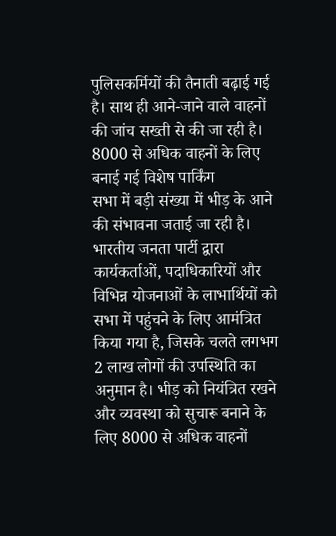पुलिसकर्मियों की तैनाती बढ़ाई गई है। साथ ही आने-जाने वाले वाहनों की जांच सख्ती से की जा रही है।
8000 से अधिक वाहनों के लिए बनाई गई विशेष पार्किंग
सभा में बड़ी संख्या में भीड़ के आने की संभावना जताई जा रही है। भारतीय जनता पार्टी द्वारा कार्यकर्ताओं, पदाधिकारियों और विभिन्न योजनाओं के लाभार्थियों को सभा में पहुंचने के लिए आमंत्रित किया गया है, जिसके चलते लगभग 2 लाख लोगों की उपस्थिति का अनुमान है। भीड़ को नियंत्रित रखने और व्यवस्था को सुचारू बनाने के लिए 8000 से अधिक वाहनों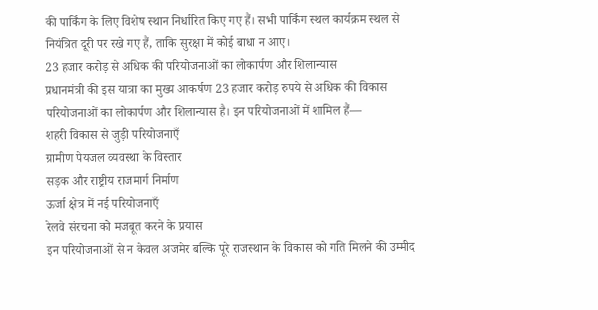की पार्किंग के लिए विशेष स्थान निर्धारित किए गए हैं। सभी पार्किंग स्थल कार्यक्रम स्थल से नियंत्रित दूरी पर रखे गए हैं, ताकि सुरक्षा में कोई बाधा न आए।
23 हजार करोड़ से अधिक की परियोजनाओं का लोकार्पण और शिलान्यास
प्रधानमंत्री की इस यात्रा का मुख्य आकर्षण 23 हजार करोड़ रुपये से अधिक की विकास परियोजनाओं का लोकार्पण और शिलान्यास है। इन परियोजनाओं में शामिल हैं—
शहरी विकास से जुड़ी परियोजनाएँ
ग्रामीण पेयजल व्यवस्था के विस्तार
सड़क और राष्ट्रीय राजमार्ग निर्माण
ऊर्जा क्षेत्र में नई परियोजनाएँ
रेलवे संरचना को मजबूत करने के प्रयास
इन परियोजनाओं से न केवल अजमेर बल्कि पूरे राजस्थान के विकास को गति मिलने की उम्मीद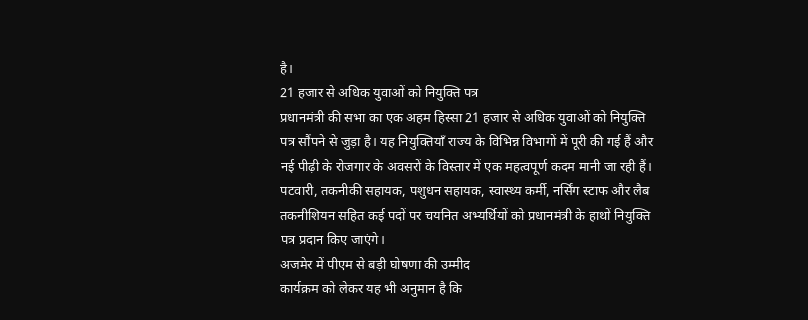है।
21 हजार से अधिक युवाओं को नियुक्ति पत्र
प्रधानमंत्री की सभा का एक अहम हिस्सा 21 हजार से अधिक युवाओं को नियुक्ति पत्र सौंपने से जुड़ा है। यह नियुक्तियाँ राज्य के विभिन्न विभागों में पूरी की गई हैं और नई पीढ़ी के रोजगार के अवसरों के विस्तार में एक महत्वपूर्ण कदम मानी जा रही हैं। पटवारी, तकनीकी सहायक, पशुधन सहायक, स्वास्थ्य कर्मी, नर्सिंग स्टाफ और लैब तकनीशियन सहित कई पदों पर चयनित अभ्यर्थियों को प्रधानमंत्री के हाथों नियुक्ति पत्र प्रदान किए जाएंगे।
अजमेर में पीएम से बड़ी घोषणा की उम्मीद
कार्यक्रम को लेकर यह भी अनुमान है कि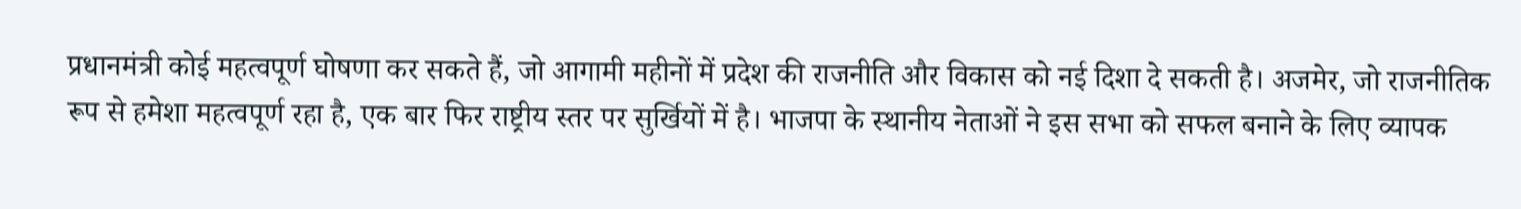प्रधानमंत्री कोई महत्वपूर्ण घोषणा कर सकते हैं, जो आगामी महीनों में प्रदेश की राजनीति और विकास को नई दिशा दे सकती है। अजमेर, जो राजनीतिक रूप से हमेशा महत्वपूर्ण रहा है, एक बार फिर राष्ट्रीय स्तर पर सुर्खियों में है। भाजपा के स्थानीय नेताओं ने इस सभा को सफल बनाने के लिए व्यापक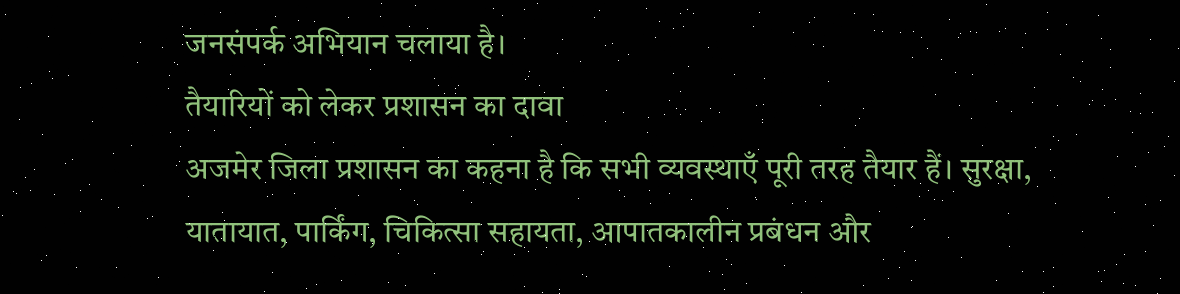जनसंपर्क अभियान चलाया है।
तैयारियों को लेकर प्रशासन का दावा
अजमेर जिला प्रशासन का कहना है कि सभी व्यवस्थाएँ पूरी तरह तैयार हैं। सुरक्षा, यातायात, पार्किंग, चिकित्सा सहायता, आपातकालीन प्रबंधन और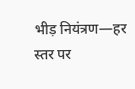भीड़ नियंत्रण—हर स्तर पर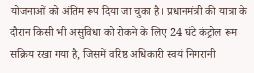योजनाओं को अंतिम रूप दिया जा चुका है। प्रधानमंत्री की यात्रा के दौरान किसी भी असुविधा को रोकने के लिए 24 घंटे कंट्रोल रूम सक्रिय रखा गया है, जिसमें वरिष्ठ अधिकारी स्वयं निगरानी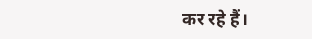कर रहे हैं।